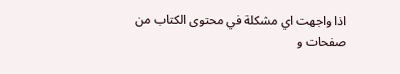اذا واجهت اي مشكلة في محتوى الكتاب من صفحات و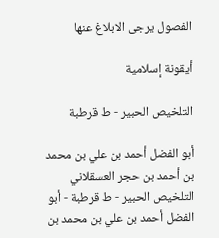الفصول يرجى الابلاغ عنها

أيقونة إسلامية

التلخيص الحبير - ط قرطبة

أبو الفضل أحمد بن علي بن محمد بن أحمد بن حجر العسقلاني
التلخيص الحبير - ط قرطبة - أبو الفضل أحمد بن علي بن محمد بن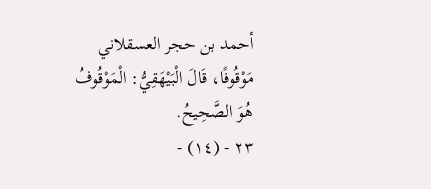أحمد بن حجر العسقلاني
مَوْقُوفًا، قَالَ الْبَيْهَقِيُّ: الْمَوْقُوفُ هُوَ الصَّحِيحُ.
٢٣ - (١٤) -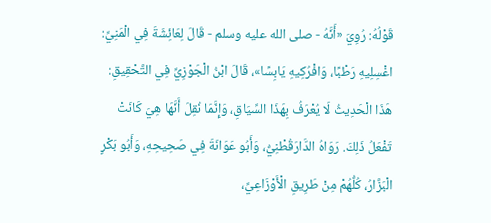قَوْلُهُ: رُوِيَ «أَنَّهُ - صلى الله عليه وسلم - قَالَ لِعَائِشَةَ فِي الْمَنِيِّ: اغْسِلِيهِ رَطْبًا، وَافْرُكِيهِ يَابِسًا»، قَالَ ابْنُ الْجَوْزِيِّ فِي التَّحْقِيقِ: هَذَا الْحَدِيثُ لَا يُعْرَفُ بِهَذَا السِّيَاقِ، وَإِنَّمَا نُقِلَ أَنَّهَا هِيَ كَانَتْ تَفْعَلُ ذَلِكَ. رَوَاهُ الدَّارَقُطْنِيُّ، وَأَبُو عَوَانَةَ فِي صَحِيحِهِ، وَأَبُو بَكْرٍ الْبَزَّارُ، كُلُّهُمْ مِنْ طَرِيقِ الْأَوْزَاعِيِّ،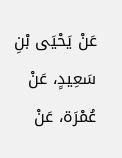عَنْ يَحْيَى بْنِ سَعِيدٍ، عَنْ عُمْرَة، عَنْ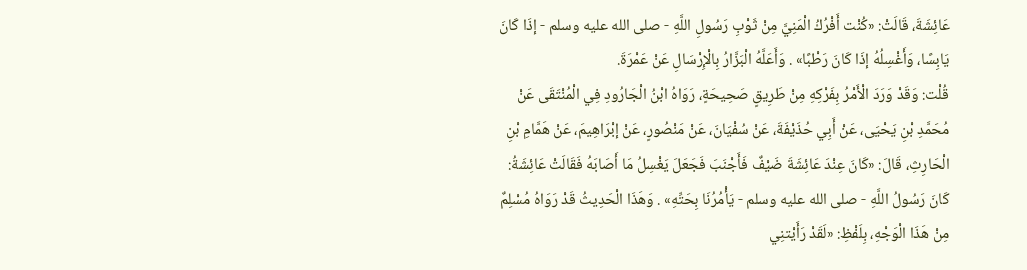عَائِشَةَ، قَالَتْ: «كُنْت أَفْرُكُ الْمَنِيَّ مِنْ ثَوْبِ رَسُولِ اللَّهِ - صلى الله عليه وسلم - إذَا كَانَ يَابِسًا، وَأَغْسِلُهُ إذَا كَانَ رَطْبًا» . وَأَعَلَّهُ الْبَزَّارُ بِالْإِرْسَالِ عَنْ عَمْرَةَ.
قُلْت: وَقَدْ وَرَدَ الْأَمْرُ بِفَرْكِهِ مِنْ طَرِيقٍ صَحِيحَةٍ، رَوَاهُ ابْنُ الْجَارُودِ فِي الْمُنْتَقَى عَنْ مُحَمَّدِ بْنِ يَحْيَى، عَنْ أَبِي حُذَيْفَةَ، عَنْ سُفْيَانَ، عَنْ مَنْصُورٍ، عَنْ إبْرَاهِيمَ، عَنْ هَمَّامِ بْنِ الْحَارِثِ، قَالَ: «كَانَ عِنْدَ عَائِشَةَ ضَيْفٌ فَأَجْنَبَ فَجَعَلَ يَغْسِلُ مَا أَصَابَهُ فَقَالَتْ عَائِشَةُ: كَانَ رَسُولُ اللَّهِ - صلى الله عليه وسلم - يَأْمُرُنَا بِحَتِّهِ» . وَهَذَا الْحَدِيثُ قَدْ رَوَاهُ مُسْلِمٌ مِنْ هَذَا الْوَجْهِ، بِلَفْظِ: «لَقَدْ رَأَيْتنِي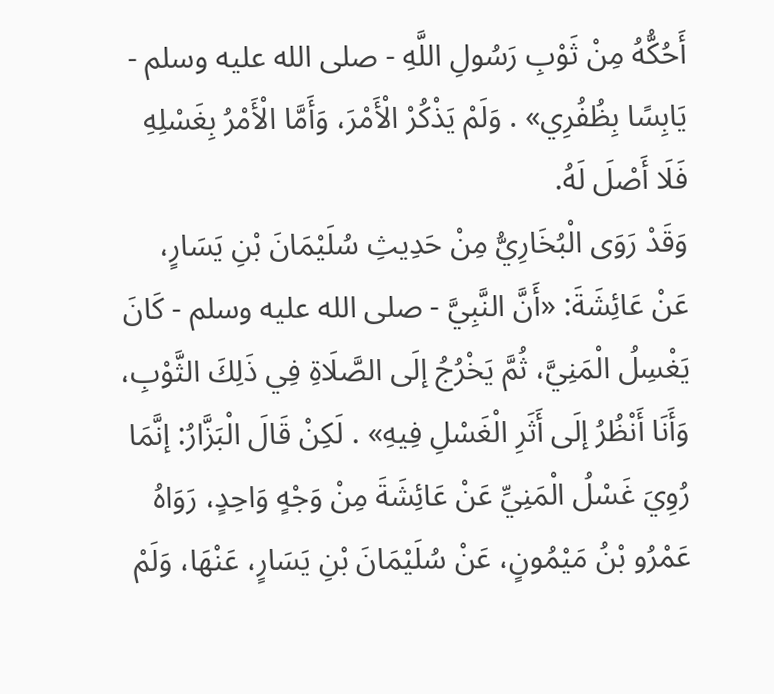أَحُكُّهُ مِنْ ثَوْبِ رَسُولِ اللَّهِ - صلى الله عليه وسلم - يَابِسًا بِظُفُرِي» . وَلَمْ يَذْكُرْ الْأَمْرَ، وَأَمَّا الْأَمْرُ بِغَسْلِهِ فَلَا أَصْلَ لَهُ.
وَقَدْ رَوَى الْبُخَارِيُّ مِنْ حَدِيثِ سُلَيْمَانَ بْنِ يَسَارٍ، عَنْ عَائِشَةَ: «أَنَّ النَّبِيَّ - صلى الله عليه وسلم - كَانَ يَغْسِلُ الْمَنِيَّ، ثُمَّ يَخْرُجُ إلَى الصَّلَاةِ فِي ذَلِكَ الثَّوْبِ، وَأَنَا أَنْظُرُ إلَى أَثَرِ الْغَسْلِ فِيهِ» . لَكِنْ قَالَ الْبَزَّارُ: إنَّمَا رُوِيَ غَسْلُ الْمَنِيِّ عَنْ عَائِشَةَ مِنْ وَجْهٍ وَاحِدٍ، رَوَاهُ عَمْرُو بْنُ مَيْمُونٍ، عَنْ سُلَيْمَانَ بْنِ يَسَارٍ، عَنْهَا، وَلَمْ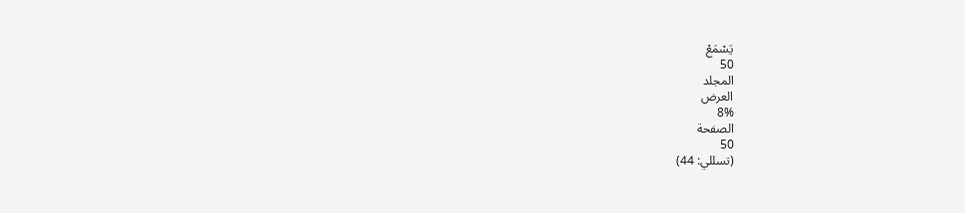يَسْمَعْ
50
المجلد
العرض
8%
الصفحة
50
(تسللي: 44)